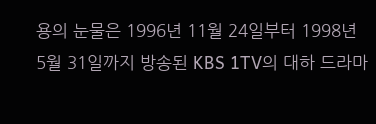용의 눈물은 1996년 11월 24일부터 1998년 5월 31일까지 방송된 KBS 1TV의 대하 드라마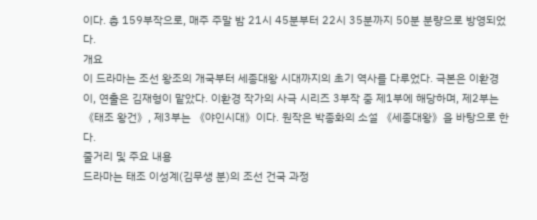이다. 총 159부작으로, 매주 주말 밤 21시 45분부터 22시 35분까지 50분 분량으로 방영되었다.
개요
이 드라마는 조선 왕조의 개국부터 세종대왕 시대까지의 초기 역사를 다루었다. 극본은 이환경이, 연출은 김재형이 맡았다. 이환경 작가의 사극 시리즈 3부작 중 제1부에 해당하며, 제2부는 《태조 왕건》, 제3부는 《야인시대》이다. 원작은 박종화의 소설 《세종대왕》을 바탕으로 한다.
줄거리 및 주요 내용
드라마는 태조 이성계(김무생 분)의 조선 건국 과정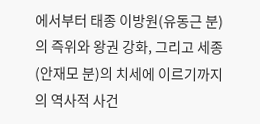에서부터 태종 이방원(유동근 분)의 즉위와 왕권 강화, 그리고 세종(안재모 분)의 치세에 이르기까지의 역사적 사건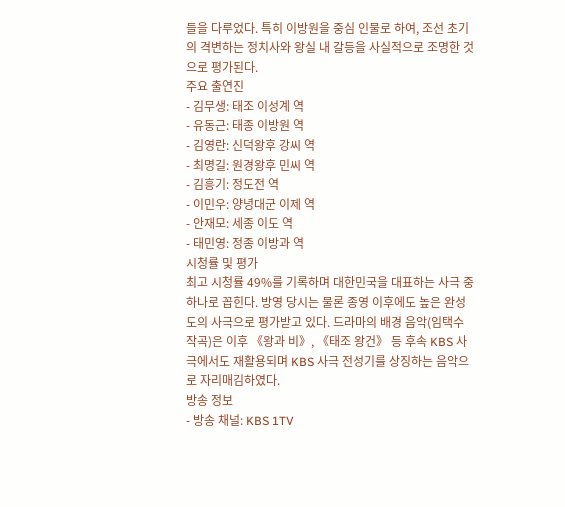들을 다루었다. 특히 이방원을 중심 인물로 하여, 조선 초기의 격변하는 정치사와 왕실 내 갈등을 사실적으로 조명한 것으로 평가된다.
주요 출연진
- 김무생: 태조 이성계 역
- 유동근: 태종 이방원 역
- 김영란: 신덕왕후 강씨 역
- 최명길: 원경왕후 민씨 역
- 김흥기: 정도전 역
- 이민우: 양녕대군 이제 역
- 안재모: 세종 이도 역
- 태민영: 정종 이방과 역
시청률 및 평가
최고 시청률 49%를 기록하며 대한민국을 대표하는 사극 중 하나로 꼽힌다. 방영 당시는 물론 종영 이후에도 높은 완성도의 사극으로 평가받고 있다. 드라마의 배경 음악(임택수 작곡)은 이후 《왕과 비》, 《태조 왕건》 등 후속 KBS 사극에서도 재활용되며 KBS 사극 전성기를 상징하는 음악으로 자리매김하였다.
방송 정보
- 방송 채널: KBS 1TV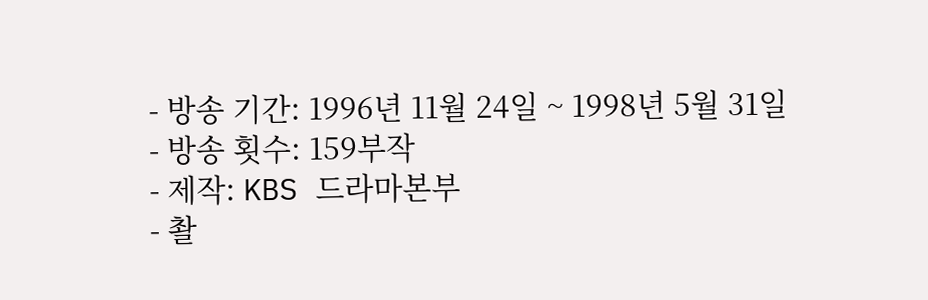- 방송 기간: 1996년 11월 24일 ~ 1998년 5월 31일
- 방송 횟수: 159부작
- 제작: KBS 드라마본부
- 촬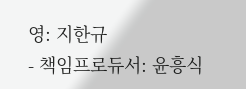영: 지한규
- 책임프로듀서: 윤흥식